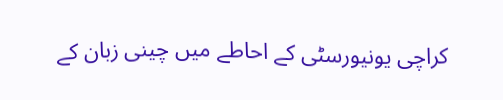کراچی یونیورسٹی کے احاطے میں چینی زبان کے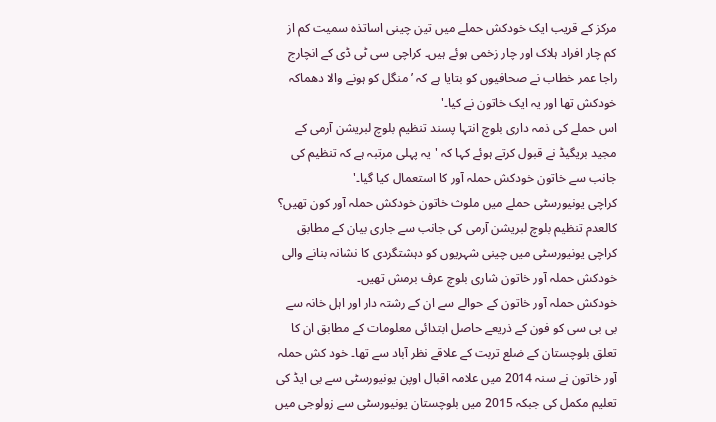مرکز کے قریب ایک خودکش حملے میں تین چینی اساتذہ سمیت کم از کم چار افراد ہلاک اور چار زخمی ہوئے ہیں۔ کراچی سی ٹی ڈی کے انچارج راجا عمر خطاب نے صحافیوں کو بتایا ہے کہ ’منگل کو ہونے والا دھماکہ خودکش تھا اور یہ ایک خاتون نے کیا۔'
اس حملے کی ذمہ داری بلوچ انتہا پسند تنظیم بلوچ لبریشن آرمی کے مجید بریگیڈ نے قبول کرتے ہوئے کہا کہ 'یہ پہلی مرتبہ ہے کہ تنظیم کی جانب سے خاتون خودکش حملہ آور کا استعمال کیا گیا۔'
کراچی یونیورسٹی حملے میں ملوث خاتون خودکش حملہ آور کون تھیں؟
کالعدم تنظیم بلوچ لبریشن آرمی کی جانب سے جاری بیان کے مطابق کراچی یونیورسٹی میں چینی شہریوں کو دہشتگردی کا نشانہ بنانے والی خودکش حملہ آور خاتون شاری بلوچ عرف برمش تھیں۔
خودکش حملہ آور خاتون کے حوالے سے ان کے رشتہ دار اور اہل خانہ سے بی بی سی کو فون کے ذریعے حاصل ابتدائی معلومات کے مطابق ان کا تعلق بلوچستان کے ضلع تربت کے علاقے نظر آباد سے تھا۔ خود کش حملہ آور خاتون نے سنہ 2014 میں علامہ اقبال اوپن یونیورسٹی سے بی ایڈ کی تعلیم مکمل کی جبکہ 2015 میں بلوچستان یونیورسٹی سے زولوجی میں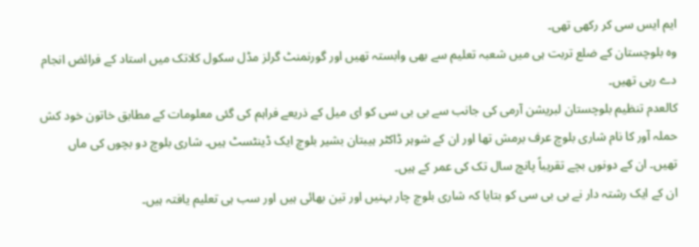ایم ایس سی کر رکھی تھی۔
وہ بلوچستان کے ضلع تربت ہی میں شعبہ تعلیم سے بھی وابستہ تھیں اور گورنمنٹ گرلز مڈل سکول کلاتک میں استاد کے فرائض انجام دے رہی تھیں۔
کالعدم تنظیم بلوچستان لبریشن آرمی کی جانب سے بی بی سی کو ای میل کے ذریعے فراہم کی گئی معلومات کے مطابق خاتون خود کش حملہ آور کا نام شاری بلوچ عرف برمش تھا اور ان کے شوہر ڈاکٹر ہیبتان بشیر بلوچ ایک ڈینٹسٹ ہیں۔ شاری بلوچ دو بچوں کی ماں تھیں۔ ان کے دونوں بچے تقریباً پانچ سال تک کی عمر کے ہیں۔
ان کے ایک رشتہ دار نے بی بی سی کو بتایا کہ شاری بلوچ چار بہنیں اور تین بھائی ہیں اور سب ہی تعلیم یافتہ ہیں۔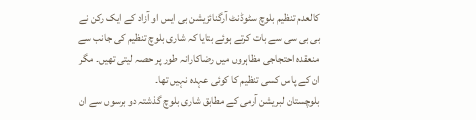کالعدم تنظیم بلوچ سٹوڈنٹ آرگنائزیشن بی ایس او آزاد کے ایک رکن نے بی بی سی سے بات کرتے ہوئے بتایا کہ شاری بلوچ تنظیم کی جانب سے منعقدہ احتجاجی مظاہروں میں رضاکارانہ طور پر حصہ لیتی تھیں۔ مگر ان کے پاس کسی تنظیم کا کوئی عہدہ نہیں تھا۔
بلوچستان لبریشن آرمی کے مطابق شاری بلوچ گذشتہ دو برسوں سے ان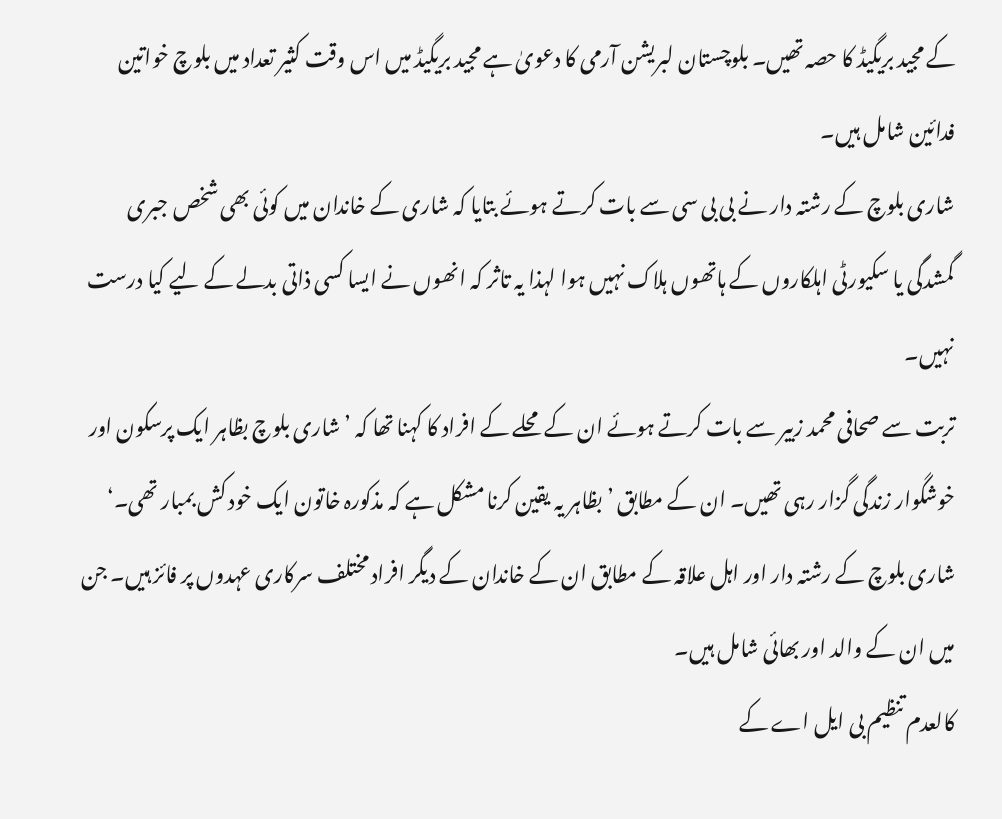کے مجید بریگیڈ کا حصہ تھیں۔ بلوچستان لبریشن آرمی کا دعویٰ ہے مجید بریگیڈ میں اس وقت کثیر تعداد میں بلوچ خواتین فدائین شامل ہیں۔
شاری بلوچ کے رشتہ دار نے بی بی سی سے بات کرتے ہوئے بتایا کہ شاری کے خاندان میں کوئی بھی شخص جبری گمشدگی یا سکیورٹی اہلکاروں کے ہاتھوں ہلاک نہیں ہوا لہذا یہ تاثر کہ انھوں نے ایسا کسی ذاتی بدلے کے لیے کیا درست نہیں۔
تربت سے صحافی محمد زبیر سے بات کرتے ہوئے ان کے محلے کے افراد کا کہنا تھا کہ ’شاری بلوچ بظاہر ایک پرسکون اور خوشگوار زندگی گزار رہی تھیں۔ ان کے مطابق ’بظاہر یہ یقین کرنا مشکل ہے کہ مذکورہ خاتون ایک خود کش بمبار تھی۔‘
شاری بلوچ کے رشتہ دار اور اہل علاقہ کے مطابق ان کے خاندان کے دیگر افراد مختلف سرکاری عہدوں پر فائز ہیں۔ جن میں ان کے والد اور بھائی شامل ہیں۔
کالعدم تنظیم بی ایل اے کے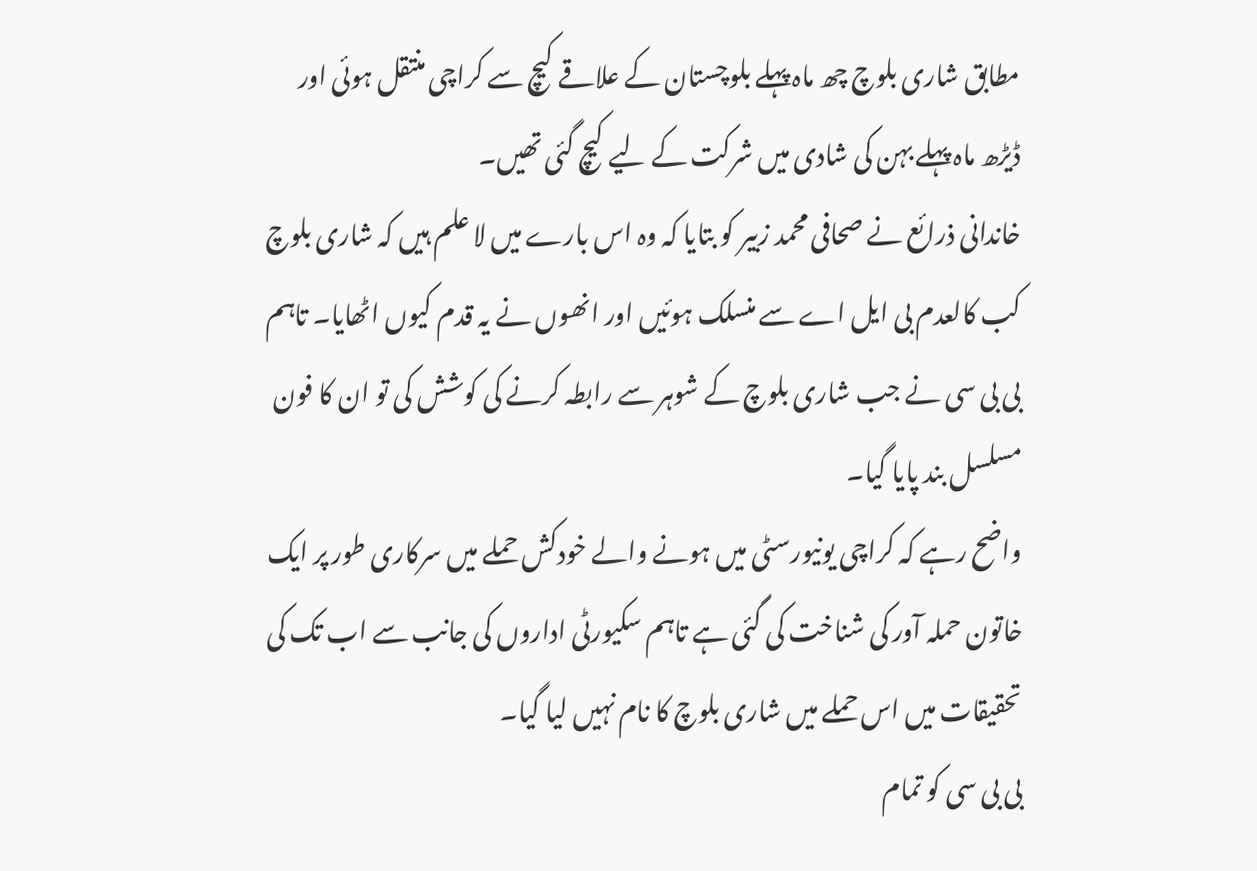مطابق شاری بلوچ چھ ماہ پہلے بلوچستان کے علاقے کیچ سے کراچی منتقل ہوئی اور ڈیڑھ ماہ پہلے بہن کی شادی میں شرکت کے لیے کیچ گئی تھیں۔
خاندانی ذرائع نے صحافی محمد زبیر کو بتایا کہ وہ اس بارے میں لا علم ہیں کہ شاری بلوچ کب کالعدم بی ایل اے سے منسلک ہوئیں اور انھوں نے یہ قدم کیوں اٹھایا۔ تاہم بی بی سی نے جب شاری بلوچ کے شوہر سے رابطہ کرنے کی کوشش کی تو ان کا فون مسلسل بند پایا گیا۔
واضح رہے کہ کراچی یونیورسٹی میں ہونے والے خودکش حملے میں سرکاری طور پر ایک خاتون حملہ آور کی شناخت کی گئی ہے تاہم سکیورٹی اداروں کی جانب سے اب تک کی تحقیقات میں اس حملے میں شاری بلوچ کا نام نہیں لیا گیا۔
بی بی سی کو تمام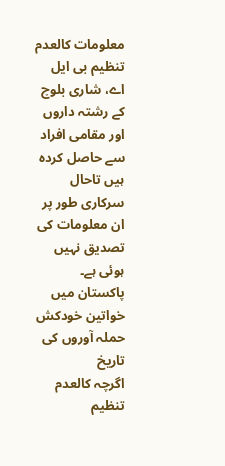معلومات کالعدم تنظیم بی ایل اے، شاری بلوچ کے رشتہ داروں اور مقامی افراد سے حاصل کردہ ہیں تاحال سرکاری طور پر ان معلومات کی تصدیق نہیں ہوئی ہے۔
پاکستان میں خواتین خودکش حملہ آوروں کی تاریخ
اگرچہ کالعدم تنظیم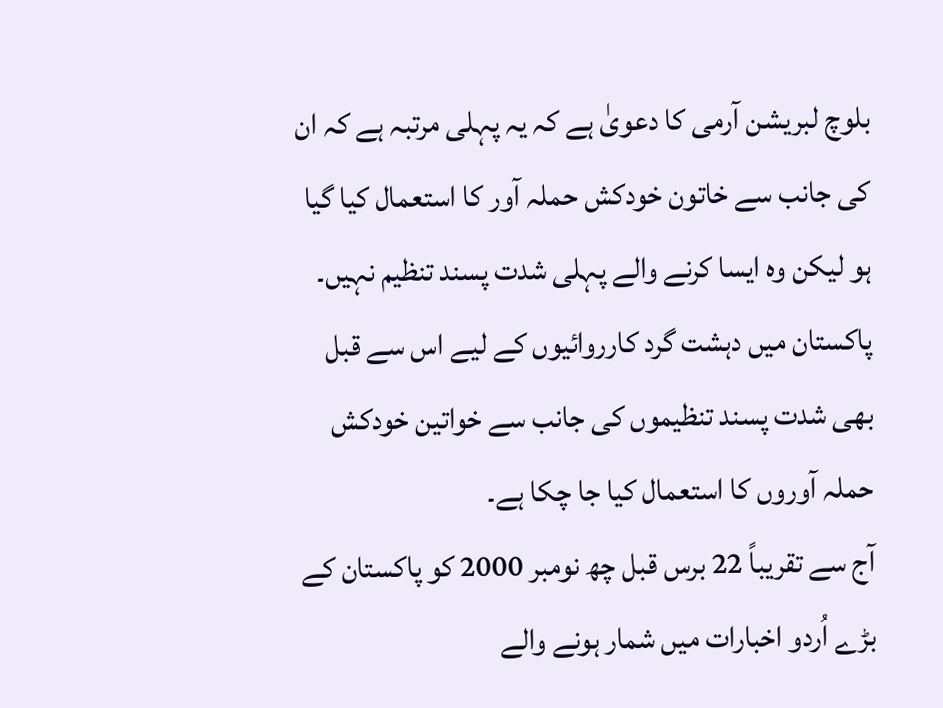بلوچ لبریشن آرمی کا دعویٰ ہے کہ یہ پہلی مرتبہ ہے کہ ان کی جانب سے خاتون خودکش حملہ آور کا استعمال کیا گیا ہو لیکن وہ ایسا کرنے والے پہلی شدت پسند تنظیم نہیں۔ پاکستان میں دہشت گرد کارروائیوں کے لیے اس سے قبل بھی شدت پسند تنظیموں کی جانب سے خواتین خودکش حملہ آوروں کا استعمال کیا جا چکا ہے۔
آج سے تقریباً 22 برس قبل چھ نومبر 2000 کو پاکستان کے بڑے اُردو اخبارات میں شمار ہونے والے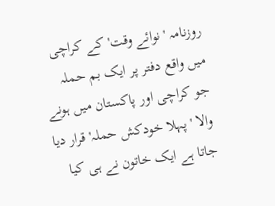روزنامہ 'نوائے وقت' کے کراچی میں واقع دفتر پر ایک بم حملہ جو کراچی اور پاکستان میں ہونے والا 'پہلا خودکش حملہ'قرار دیا جاتا ہے ایک خاتون نے ہی کیا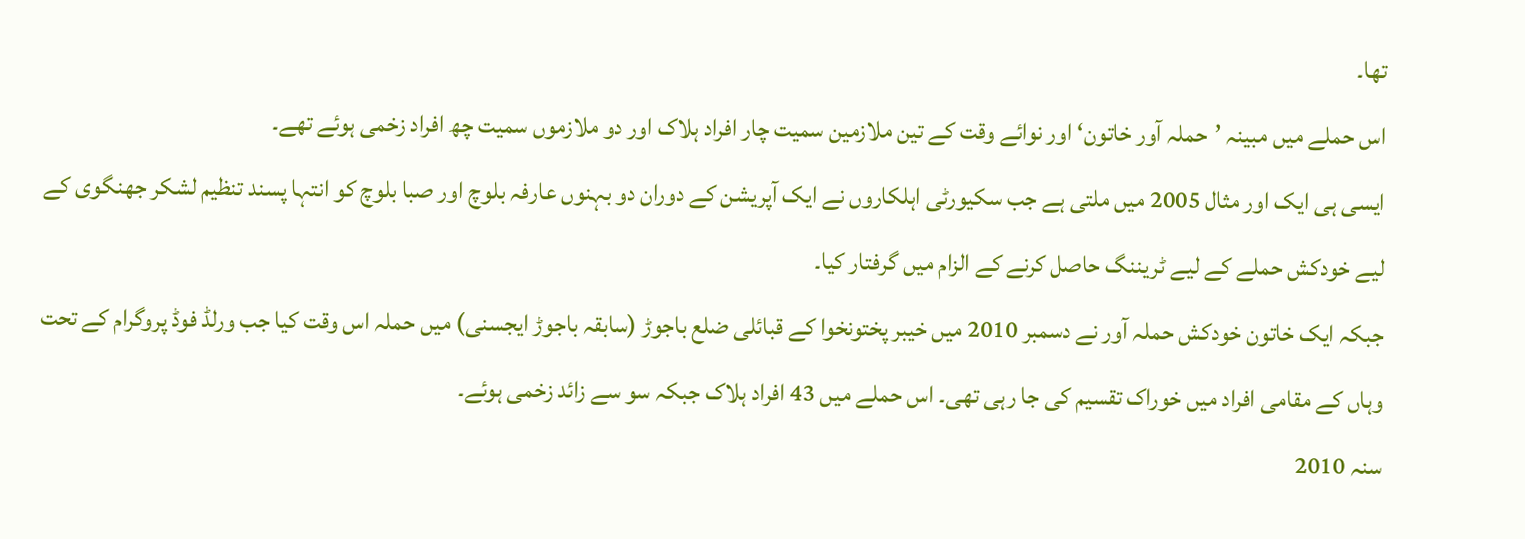تھا۔
اس حملے میں مبینہ ’حملہ آور خاتون‘ اور نوائے وقت کے تین ملازمین سمیت چار افراد ہلاک اور دو ملازموں سمیت چھ افراد زخمی ہوئے تھے۔
ایسی ہی ایک اور مثال 2005 میں ملتی ہے جب سکیورٹی اہلکاروں نے ایک آپریشن کے دوران دو بہنوں عارفہ بلوچ اور صبا بلوچ کو انتہا پسند تنظیم لشکر جھنگوی کے لیے خودکش حملے کے لیے ٹریننگ حاصل کرنے کے الزام میں گرفتار کیا۔
جبکہ ایک خاتون خودکش حملہ آور نے دسمبر 2010 میں خیبر پختونخوا کے قبائلی ضلع باجوڑ (سابقہ باجوڑ ایجسنی) میں حملہ اس وقت کیا جب ورلڈ فوڈ پروگرام کے تحت وہاں کے مقامی افراد میں خوراک تقسیم کی جا رہی تھی۔ اس حملے میں 43 افراد ہلاک جبکہ سو سے زائد زخمی ہوئے۔
سنہ 2010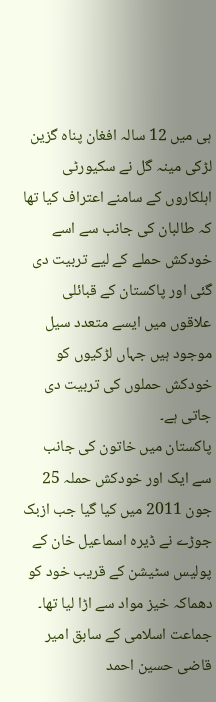ہی میں 12 سالہ افغان پناہ گزین لڑکی مینہ گل نے سکیورٹی اہلکاروں کے سامنے اعتراف کیا تھا کہ طالبان کی جانب سے اسے خودکش حملے کے لیے تربیت دی گئی اور پاکستان کے قبائلی علاقوں میں ایسے متعدد سیل موجود ہیں جہاں لڑکیوں کو خودکش حملوں کی تربیت دی جاتی ہے۔
پاکستان میں خاتون کی جانب سے ایک اور خودکش حملہ 25 جون 2011 میں کیا گیا جب ازبک جوڑے نے ڈیرہ اسماعیل خان کے پولیس سٹیشن کے قریب خود کو دھماکہ خیز مواد سے اڑا لیا تھا۔
جماعت اسلامی کے سابق امیر قاضی حسین احمد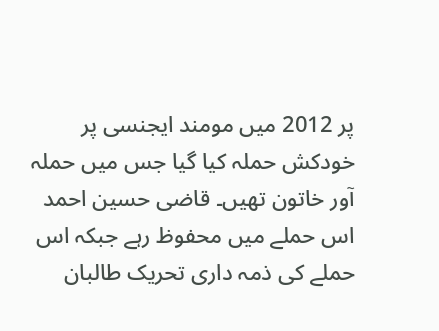پر 2012 میں مومند ایجنسی پر خودکش حملہ کیا گیا جس میں حملہ آور خاتون تھیں۔ قاضی حسین احمد اس حملے میں محفوظ رہے جبکہ اس حملے کی ذمہ داری تحریک طالبان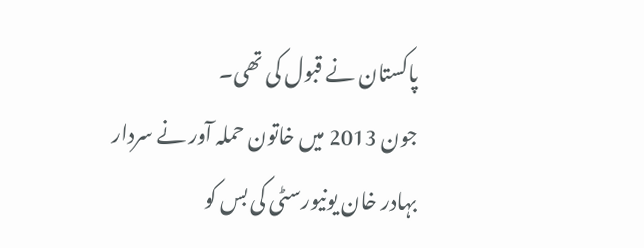پاکستان نے قبول کی تھی۔
جون 2013 میں خاتون حملہ آور نے سردار بہادر خان یونیورسٹی کی بس کو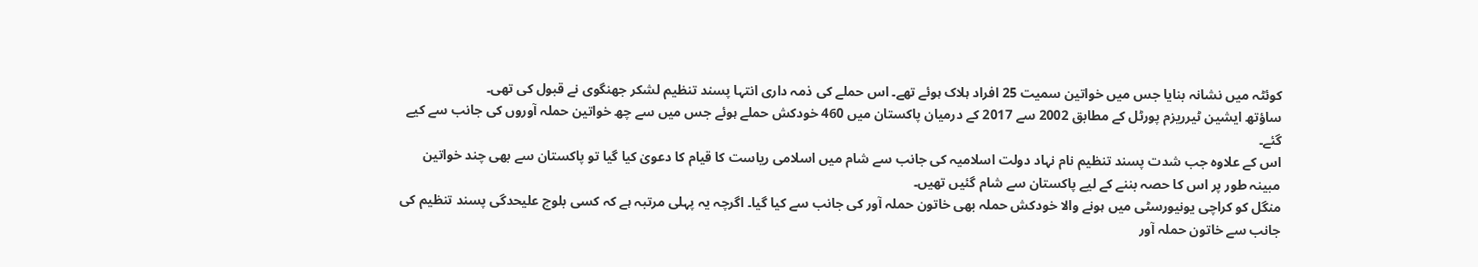کوئٹہ میں نشانہ بنایا جس میں خواتین سمیت 25 افراد ہلاک ہوئے تھے۔ اس حملے کی ذمہ داری انتہا پسند تنظیم لشکر جھنگوی نے قبول کی تھی۔
ساؤتھ ایشین ٹیرریزم پورٹل کے مطابق 2002 سے 2017 کے درمیان پاکستان میں 460 خودکش حملے ہوئے جس میں سے چھ خواتین حملہ آوروں کی جانب سے کیے گئے۔
اس کے علاوہ جب شدت پسند تنظیم نام نہاد دولت اسلامیہ کی جانب سے شام میں اسلامی ریاست کا قیام کا دعویٰ کیا گیا تو پاکستان سے بھی چند خواتین مبینہ طور پر اس کا حصہ بننے کے لیے پاکستان سے شام گئیں تھیں۔
منگل کو کراچی یونیورسٹی میں ہونے والا خودکش حملہ بھی خاتون حملہ آور کی جانب سے کیا گیا۔ اگرچہ یہ پہلی مرتبہ ہے کہ کسی بلوچ علیحدگی پسند تنظیم کی جانب سے خاتون حملہ آور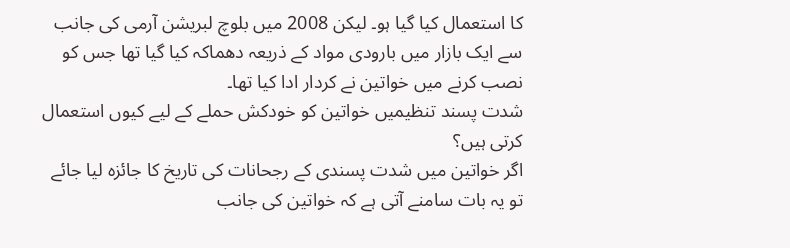کا استعمال کیا گیا ہو۔ لیکن 2008 میں بلوچ لبریشن آرمی کی جانب سے ایک بازار میں بارودی مواد کے ذریعہ دھماکہ کیا گیا تھا جس کو نصب کرنے میں خواتین نے کردار ادا کیا تھا۔
شدت پسند تنظیمیں خواتین کو خودکش حملے کے لیے کیوں استعمال کرتی ہیں؟
اگر خواتین میں شدت پسندی کے رجحانات کی تاریخ کا جائزہ لیا جائے تو یہ بات سامنے آتی ہے کہ خواتین کی جانب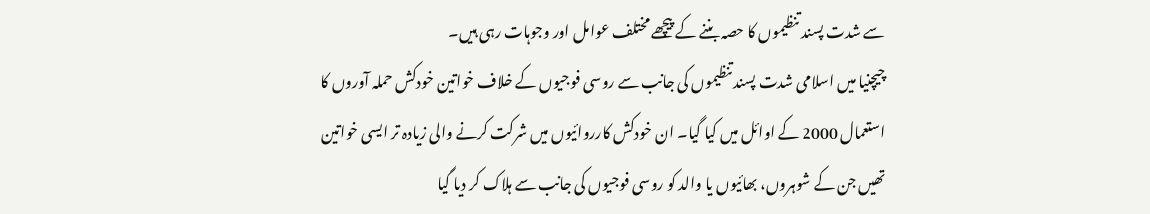سے شدت پسند تنظیموں کا حصہ بننے کے پیچھے مختلف عوامل اور وجوہات رہی ہیں۔
چیچنیا میں اسلامی شدت پسند تنظیموں کی جانب سے روسی فوجیوں کے خلاف خواتین خودکش حملہ آوروں کا استعمال 2000 کے اوائل میں کیا گیا۔ ان خودکش کارروائیوں میں شرکت کرنے والی زیادہ تر ایسی خواتین تھیں جن کے شوہروں، بھائیوں یا والد کو روسی فوجیوں کی جانب سے ہلاک کر دیا گیا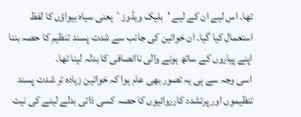تھا۔ اس لیے ان کے لیے 'بلیک ویڈوز` یعنی سیاہ بیواؤں کا لفظ استعمال کیا گیا۔ ان خواتین کی جانب سے شدت پسند تنظیم کا حصہ بننا اپنے پیاروں کے ساتھ ہونے والی ناانصافی کا بدلہ لینا تھا۔
اسی وجہ سے ہی یہ تصور بھی عام ہوا کہ خواتین زیادہ تر شدت پسند تنظیموں اور پرتشدد کارروائیوں کا حصہ کسی ذاتی بدلے لینے کی نیت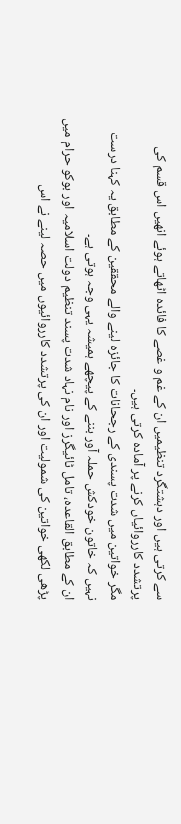سے کرتی ہیں اور دہشتگرد تنظیمیں ان کے غم و غصے کا فائدہ اٹھاتے ہوئے انھیں اس قسم کی پرتشدد کارروائیاں کرنے پر آمادہ کرتی ہیں۔
مگر خواتین میں شدت پسندی کے رجحانات کا جائزہ لینے والے محققین کے مطابق یہ کہنا درست نہیں کہ خاتون خودکش حملہ آور بننے کے پیچھے ہمیشہ یہی وجہ ہوتی ہے۔
ان کے مطابق القاعدہ، تامل ٹائیگرز اور نام نہاد شدت پسند تنظیم دولت اسلامیہ اور بوکو حرام میں پڑھی لکھی خواتین کی شمولیت اور ان کی پرتشدد کارروائیوں میں حصہ لینے نے اس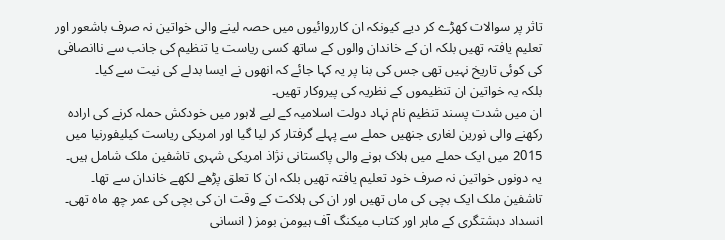تاثر پر سوالات کھڑے کر دیے کیونکہ ان کارروائیوں میں حصہ لینے والی خواتین نہ صرف باشعور اور تعلیم یافتہ تھیں بلکہ ان کے خاندان والوں کے ساتھ کسی ریاست یا تنظیم کی جانب سے ناانصافی کی کوئی تاریخ نہیں تھی جس کی بنا پر یہ کہا جائے کہ انھوں نے ایسا بدلے کی نیت سے کیا۔
بلکہ یہ خواتین ان تنظیموں کے نظریہ کی پیروکار تھیں۔
ان میں شدت پسند تنظیم نام نہاد دولت اسلامیہ کے لیے لاہور میں خودکش حملہ کرنے کی ارادہ رکھنے والی نورین لغاری جنھیں حملے سے پہلے گرفتار کر لیا گیا اور امریکی ریاست کیلیفورنیا میں 2015 میں ایک حملے میں ہلاک ہونے والی پاکستانی نژاذ امریکی شہری تاشفین ملک شامل ہیں۔
یہ دونوں خواتین نہ صرف خود تعلیم یافتہ تھیں بلکہ ان کا تعلق پڑھے لکھے خاندان سے تھا۔ تاشفین ملک ایک بچی کی ماں تھیں اور ان کی ہلاکت کے وقت ان کی بچی کی عمر چھ ماہ تھی۔
انسداد دہشتگری کے ماہر اور کتاب میکنگ آف ہیومن بومز ( انسانی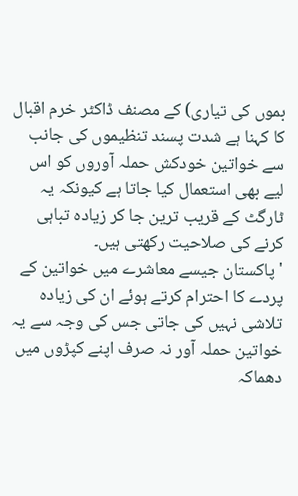بموں کی تیاری) کے مصنف ڈاکٹر خرم اقبال کا کہنا ہے شدت پسند تنظیموں کی جانب سے خواتین خودکش حملہ آوروں کو اس لیے بھی استعمال کیا جاتا ہے کیونکہ یہ ٹارگٹ کے قریب ترین جا کر زیادہ تباہی کرنے کی صلاحیت رکھتی ہیں۔
'پاکستان جیسے معاشرے میں خواتین کے پردے کا احترام کرتے ہوئے ان کی زیادہ تلاشی نہیں کی جاتی جس کی وجہ سے یہ خواتین حملہ آور نہ صرف اپنے کپڑوں میں دھماکہ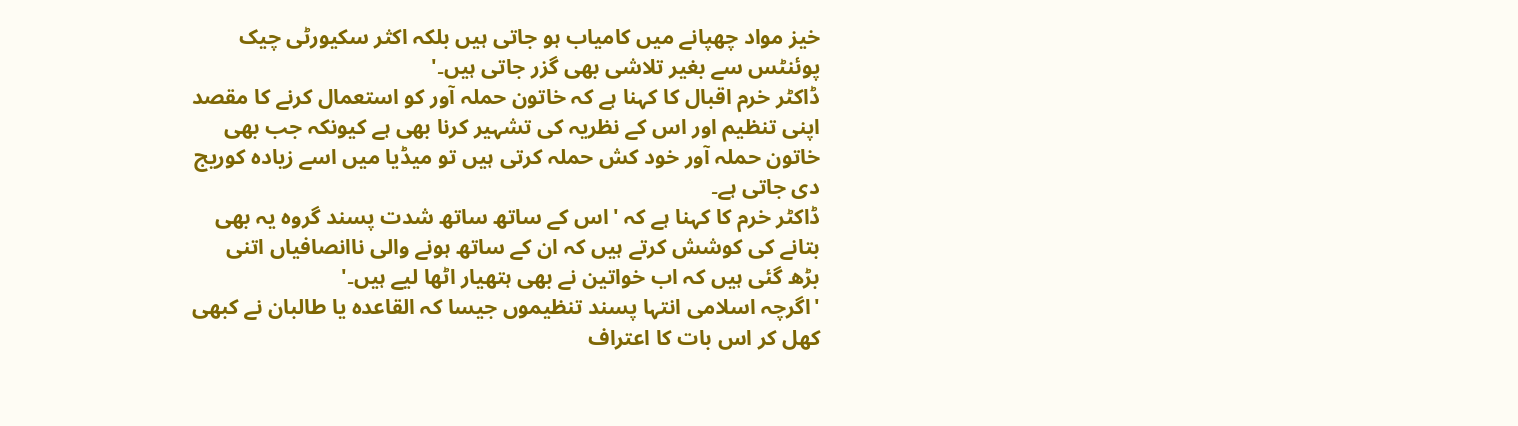خیز مواد چھپانے میں کامیاب ہو جاتی ہیں بلکہ اکثر سکیورٹی چیک پوئنٹس سے بغیر تلاشی بھی گزر جاتی ہیں۔'
ڈاکٹر خرم اقبال کا کہنا ہے کہ خاتون حملہ آور کو استعمال کرنے کا مقصد اپنی تنظیم اور اس کے نظریہ کی تشہیر کرنا بھی ہے کیونکہ جب بھی خاتون حملہ آور خود کش حملہ کرتی ہیں تو میڈیا میں اسے زیادہ کوریج دی جاتی ہے۔
ڈاکٹر خرم کا کہنا ہے کہ 'اس کے ساتھ ساتھ شدت پسند گروہ یہ بھی بتانے کی کوشش کرتے ہیں کہ ان کے ساتھ ہونے والی ناانصافیاں اتنی بڑھ گئی ہیں کہ اب خواتین نے بھی ہتھیار اٹھا لیے ہیں۔'
'اگرچہ اسلامی انتہا پسند تنظیموں جیسا کہ القاعدہ یا طالبان نے کبھی کھل کر اس بات کا اعتراف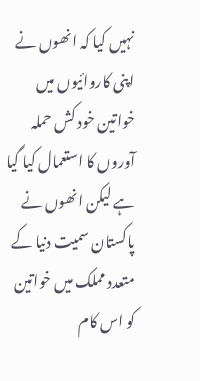نہیں کیا کہ انھوں نے اپنی کاروائیوں میں خواتین خود کش حملہ آوروں کا استعمال کیا گیا ہے لیکن انھوں نے پاکستان سمیت دنیا کے متعدد مملک میں خواتین کو اس کام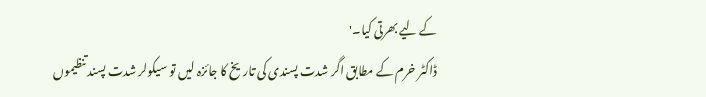کے لیے بھرتی کیا۔'
ڈاکٹر خرم کے مطابق اگر شدت پسندی کی تاریخ کا جائزہ لیں تو سیکولر شدت پسند تنظیموں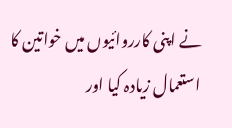نے اپنی کارروائیوں میں خواتین کا استعمال زیادہ کیا اور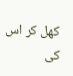کھل کر اس کی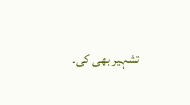تشہیر بھی کی۔